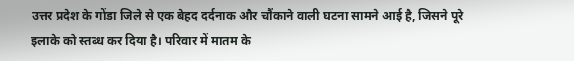उत्तर प्रदेश के गोंडा जिले से एक बेहद दर्दनाक और चौंकाने वाली घटना सामने आई है, जिसने पूरे इलाके को स्तब्ध कर दिया है। परिवार में मातम के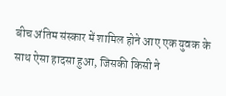बीच अंतिम संस्कार में शामिल होने आए एक युवक के साथ ऐसा हादसा हुआ, जिसकी किसी ने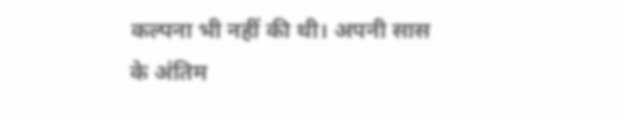कल्पना भी नहीं की थी। अपनी सास के अंतिम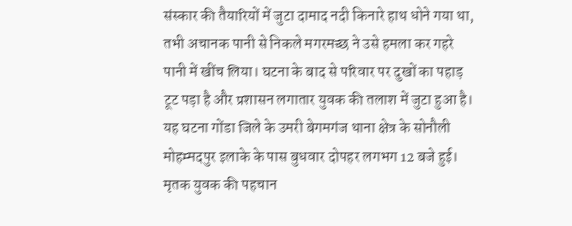संस्कार की तैयारियों में जुटा दामाद नदी किनारे हाथ धोने गया था, तभी अचानक पानी से निकले मगरमच्छ ने उसे हमला कर गहरे पानी में खींच लिया। घटना के बाद से परिवार पर दुखों का पहाड़ टूट पड़ा है और प्रशासन लगातार युवक की तलाश में जुटा हुआ है।
यह घटना गोंडा जिले के उमरी बेगमगंज थाना क्षेत्र के सोनौली मोहम्मदपुर इलाके के पास बुधवार दोपहर लगभग 12 बजे हुई। मृतक युवक की पहचान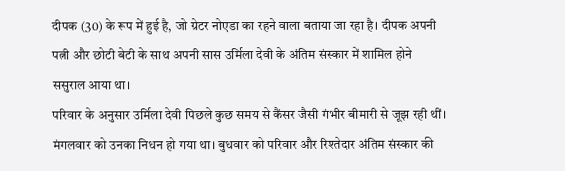दीपक (30) के रूप में हुई है, जो ग्रेटर नोएडा का रहने वाला बताया जा रहा है। दीपक अपनी पत्नी और छोटी बेटी के साथ अपनी सास उर्मिला देवी के अंतिम संस्कार में शामिल होने ससुराल आया था।
परिवार के अनुसार उर्मिला देवी पिछले कुछ समय से कैंसर जैसी गंभीर बीमारी से जूझ रही थीं। मंगलवार को उनका निधन हो गया था। बुधवार को परिवार और रिश्तेदार अंतिम संस्कार की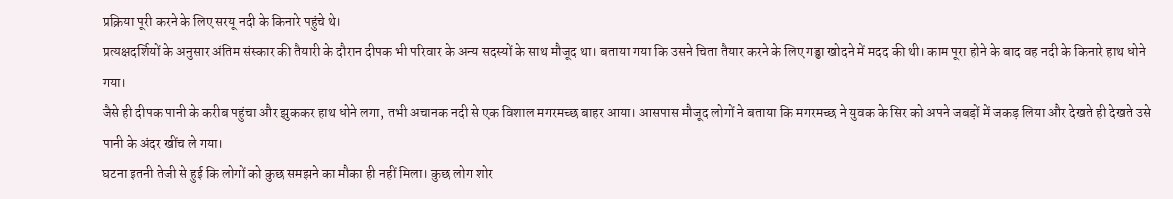प्रक्रिया पूरी करने के लिए सरयू नदी के किनारे पहुंचे थे।
प्रत्यक्षदर्शियों के अनुसार अंतिम संस्कार की तैयारी के दौरान दीपक भी परिवार के अन्य सदस्यों के साथ मौजूद था। बताया गया कि उसने चिता तैयार करने के लिए गड्ढा खोदने में मदद की थी। काम पूरा होने के बाद वह नदी के किनारे हाथ धोने गया।
जैसे ही दीपक पानी के करीब पहुंचा और झुककर हाथ धोने लगा, तभी अचानक नदी से एक विशाल मगरमच्छ बाहर आया। आसपास मौजूद लोगों ने बताया कि मगरमच्छ ने युवक के सिर को अपने जबड़ों में जकड़ लिया और देखते ही देखते उसे पानी के अंदर खींच ले गया।
घटना इतनी तेजी से हुई कि लोगों को कुछ समझने का मौका ही नहीं मिला। कुछ लोग शोर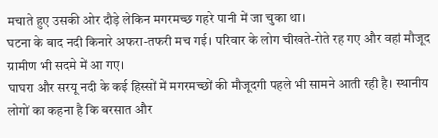मचाते हुए उसकी ओर दौड़े लेकिन मगरमच्छ गहरे पानी में जा चुका था।
घटना के बाद नदी किनारे अफरा-तफरी मच गई। परिवार के लोग चीखते-रोते रह गए और वहां मौजूद ग्रामीण भी सदमे में आ गए।
घाघरा और सरयू नदी के कई हिस्सों में मगरमच्छों की मौजूदगी पहले भी सामने आती रही है। स्थानीय लोगों का कहना है कि बरसात और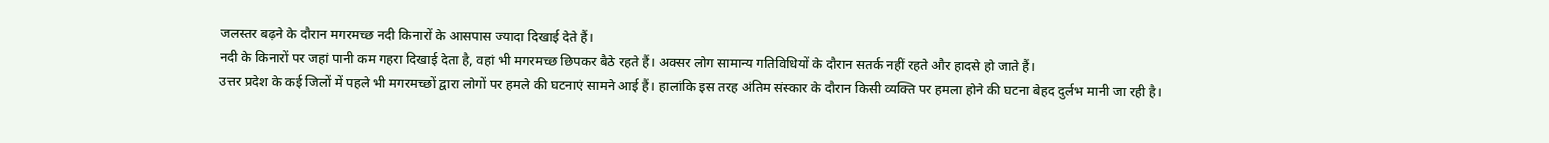जलस्तर बढ़ने के दौरान मगरमच्छ नदी किनारों के आसपास ज्यादा दिखाई देते हैं।
नदी के किनारों पर जहां पानी कम गहरा दिखाई देता है, वहां भी मगरमच्छ छिपकर बैठे रहते हैं। अक्सर लोग सामान्य गतिविधियों के दौरान सतर्क नहीं रहते और हादसे हो जाते हैं।
उत्तर प्रदेश के कई जिलों में पहले भी मगरमच्छों द्वारा लोगों पर हमले की घटनाएं सामने आई हैं। हालांकि इस तरह अंतिम संस्कार के दौरान किसी व्यक्ति पर हमला होने की घटना बेहद दुर्लभ मानी जा रही है।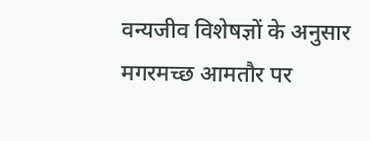वन्यजीव विशेषज्ञों के अनुसार मगरमच्छ आमतौर पर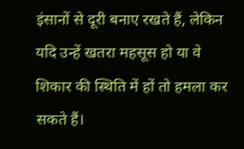इंसानों से दूरी बनाए रखते हैं, लेकिन यदि उन्हें खतरा महसूस हो या वे शिकार की स्थिति में हों तो हमला कर सकते हैं।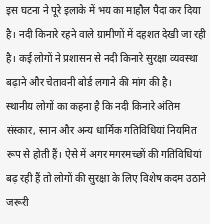इस घटना ने पूरे इलाके में भय का माहौल पैदा कर दिया है। नदी किनारे रहने वाले ग्रामीणों में दहशत देखी जा रही है। कई लोगों ने प्रशासन से नदी किनारे सुरक्षा व्यवस्था बढ़ाने और चेतावनी बोर्ड लगाने की मांग की है।
स्थानीय लोगों का कहना है कि नदी किनारे अंतिम संस्कार, स्नान और अन्य धार्मिक गतिविधियां नियमित रूप से होती हैं। ऐसे में अगर मगरमच्छों की गतिविधियां बढ़ रही हैं तो लोगों की सुरक्षा के लिए विशेष कदम उठाने जरूरी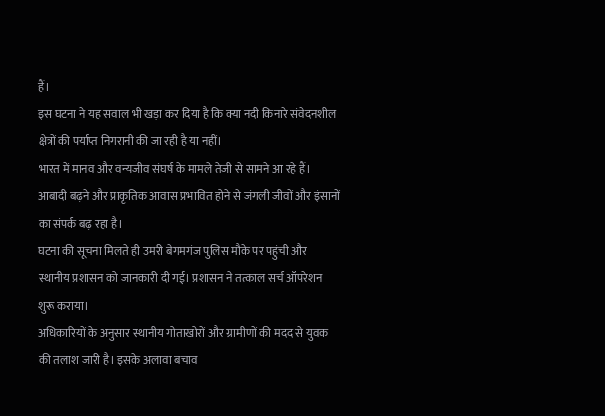हैं।
इस घटना ने यह सवाल भी खड़ा कर दिया है कि क्या नदी किनारे संवेदनशील क्षेत्रों की पर्याप्त निगरानी की जा रही है या नहीं।
भारत में मानव और वन्यजीव संघर्ष के मामले तेजी से सामने आ रहे हैं। आबादी बढ़ने और प्राकृतिक आवास प्रभावित होने से जंगली जीवों और इंसानों का संपर्क बढ़ रहा है।
घटना की सूचना मिलते ही उमरी बेगमगंज पुलिस मौके पर पहुंची और स्थानीय प्रशासन को जानकारी दी गई। प्रशासन ने तत्काल सर्च ऑपरेशन शुरू कराया।
अधिकारियों के अनुसार स्थानीय गोताखोरों और ग्रामीणों की मदद से युवक की तलाश जारी है। इसके अलावा बचाव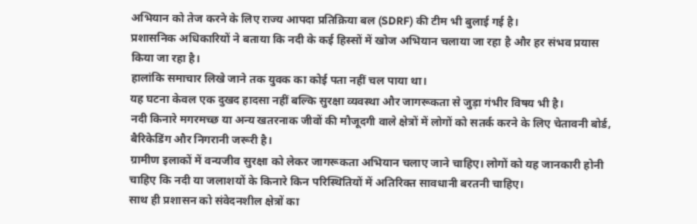अभियान को तेज करने के लिए राज्य आपदा प्रतिक्रिया बल (SDRF) की टीम भी बुलाई गई है।
प्रशासनिक अधिकारियों ने बताया कि नदी के कई हिस्सों में खोज अभियान चलाया जा रहा है और हर संभव प्रयास किया जा रहा है।
हालांकि समाचार लिखे जाने तक युवक का कोई पता नहीं चल पाया था।
यह घटना केवल एक दुखद हादसा नहीं बल्कि सुरक्षा व्यवस्था और जागरूकता से जुड़ा गंभीर विषय भी है।
नदी किनारे मगरमच्छ या अन्य खतरनाक जीवों की मौजूदगी वाले क्षेत्रों में लोगों को सतर्क करने के लिए चेतावनी बोर्ड, बैरिकेडिंग और निगरानी जरूरी है।
ग्रामीण इलाकों में वन्यजीव सुरक्षा को लेकर जागरूकता अभियान चलाए जाने चाहिए। लोगों को यह जानकारी होनी चाहिए कि नदी या जलाशयों के किनारे किन परिस्थितियों में अतिरिक्त सावधानी बरतनी चाहिए।
साथ ही प्रशासन को संवेदनशील क्षेत्रों का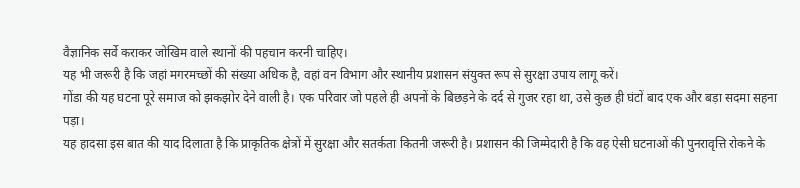वैज्ञानिक सर्वे कराकर जोखिम वाले स्थानों की पहचान करनी चाहिए।
यह भी जरूरी है कि जहां मगरमच्छों की संख्या अधिक है, वहां वन विभाग और स्थानीय प्रशासन संयुक्त रूप से सुरक्षा उपाय लागू करें।
गोंडा की यह घटना पूरे समाज को झकझोर देने वाली है। एक परिवार जो पहले ही अपनों के बिछड़ने के दर्द से गुजर रहा था, उसे कुछ ही घंटों बाद एक और बड़ा सदमा सहना पड़ा।
यह हादसा इस बात की याद दिलाता है कि प्राकृतिक क्षेत्रों में सुरक्षा और सतर्कता कितनी जरूरी है। प्रशासन की जिम्मेदारी है कि वह ऐसी घटनाओं की पुनरावृत्ति रोकने के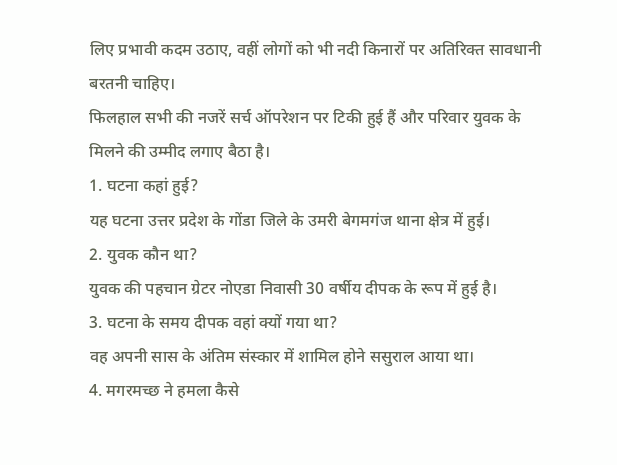लिए प्रभावी कदम उठाए, वहीं लोगों को भी नदी किनारों पर अतिरिक्त सावधानी बरतनी चाहिए।
फिलहाल सभी की नजरें सर्च ऑपरेशन पर टिकी हुई हैं और परिवार युवक के मिलने की उम्मीद लगाए बैठा है।
1. घटना कहां हुई?
यह घटना उत्तर प्रदेश के गोंडा जिले के उमरी बेगमगंज थाना क्षेत्र में हुई।
2. युवक कौन था?
युवक की पहचान ग्रेटर नोएडा निवासी 30 वर्षीय दीपक के रूप में हुई है।
3. घटना के समय दीपक वहां क्यों गया था?
वह अपनी सास के अंतिम संस्कार में शामिल होने ससुराल आया था।
4. मगरमच्छ ने हमला कैसे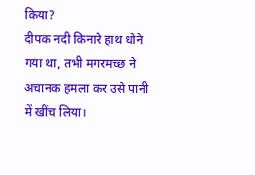किया?
दीपक नदी किनारे हाथ धोने गया था, तभी मगरमच्छ ने अचानक हमला कर उसे पानी में खींच लिया।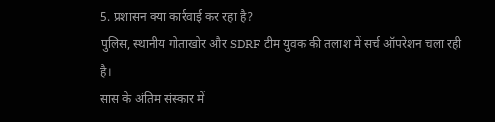5. प्रशासन क्या कार्रवाई कर रहा है?
पुलिस, स्थानीय गोताखोर और SDRF टीम युवक की तलाश में सर्च ऑपरेशन चला रही है।
सास के अंतिम संस्कार में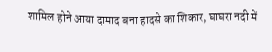शामिल होने आया दामाद बना हादसे का शिकार, घाघरा नदी में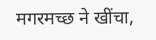मगरमच्छ ने खींचा,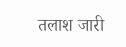तलाश जारी